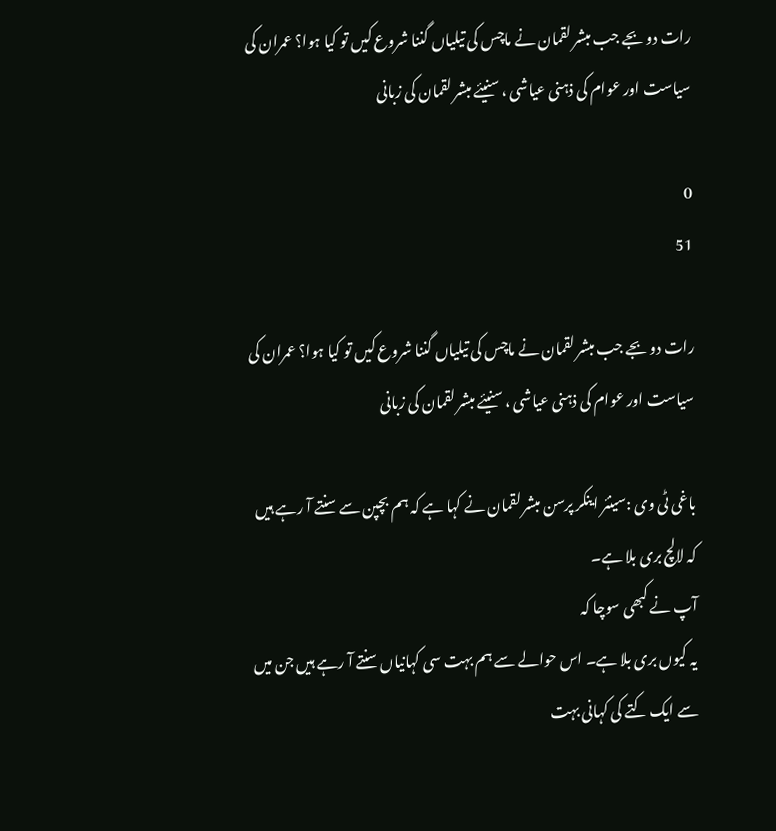رات دو بجے جب مبشر لقمان نے ماچس کی تیلیاں گننا شروع کیں تو کیا ہوا؟ عمران کی سیاست اور عوام کی ذہنی عیاشی ، سنیئے مبشر لقمان کی زبانی

0
51

رات دو بجے جب مبشر لقمان نے ماچس کی تیلیاں گننا شروع کیں تو کیا ہوا؟ عمران کی سیاست اور عوام کی ذہنی عیاشی ، سنیئے مبشر لقمان کی زبانی

باغی ٹی وی :سینئر اینکر پرسن مبشر لقمان نے کہا ہے کہ ہم بچپن سے سنتے آ رہے ہیں کہ لالچ بری بلا ہے۔
آپ نے کبھی سوچا کہ
یہ کیوں بری بلا ہے۔ اس حوالے سے ہم بہت سی کہانیاں سنتے آ رہے ہیں جن میں سے ایک کتے کی کہانی بہت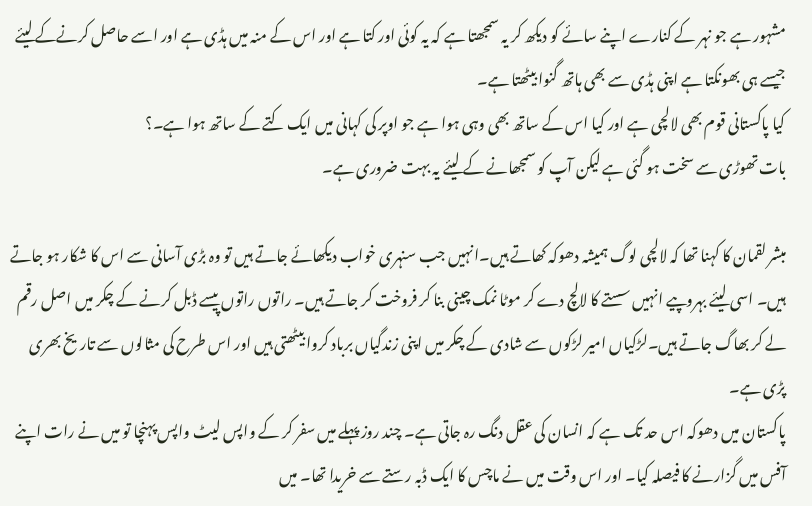مشہور ہے جو نہر کے کنارے اپنے سائے کو دیکھ کر یہ سمجھتا ہے کہ یہ کوئی اور کتا ہے اور اس کے منہ میں ہڈی ہے اور اسے حاصل کرنےکے لیئے جیسے ہی بھونکتا ہے اپنی ہڈی سے بھی ہاتھ گنوا بیٹھتا ہے۔
کیا پاکستانی قوم بھی لالچی ہے اور کیا اس کے ساتھ بھی وہی ہوا ہے جو اوپر کی کہانی میں ایک کتے کے ساتھ ہوا ہے۔؟
بات تھوڑی سے سخت ہو گئی ہے لیکن آپ کو سمجھانے کے لیئے یہ بہت ضروری ہے۔

مبشر لقمان کا کہنا تھا کہ لالچی لوگ ہمیشہ دھوکہ کھاتے ہیں۔انہیں جب سنہری خواب دیکھائے جاتے ہیں تو وہ بڑی آسانی سے اس کا شکار ہو جاتے ہیں۔ اسی لیئے بہروپیے انہیں سستے کا لالچ دے کر موٹا نمک چینی بنا کر فروخت کر جاتے ہیں۔ راتوں راتوں پیسے ڈبل کرنے کے چکر میں اصل رقم لے کر بھاگ جاتے ہیں۔لڑکیاں امیر لڑکوں سے شادی کے چکر میں اپنی زندگیاں برباد کروا بیٹھتی ہیں اور اس طرح کی مثالوں سے تاریخ بھری پڑی ہے۔
پاکستان میں دھوکہ اس حد تک ہے کہ انسان کی عقل دنگ رہ جاتی ہے۔ چند روز پہلے میں سفر کر کے واپس لیٹ واپس پہنچا تو میں نے رات اپنے آفس میں گزارنے کا فیصلہ کیا۔ اور اس وقت میں نے ماچس کا ایک ڈبہ رستے سے خریدا تھا۔ میں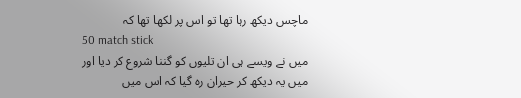ماچس دیکھ رہا تھا تو اس پر لکھا تھا کہ
50 match stick
میں نے ویسے ہی ان تلیوں کو گننا شروع کر دیا اور میں یہ دیکھ کر حیران رہ گیا کہ اس میں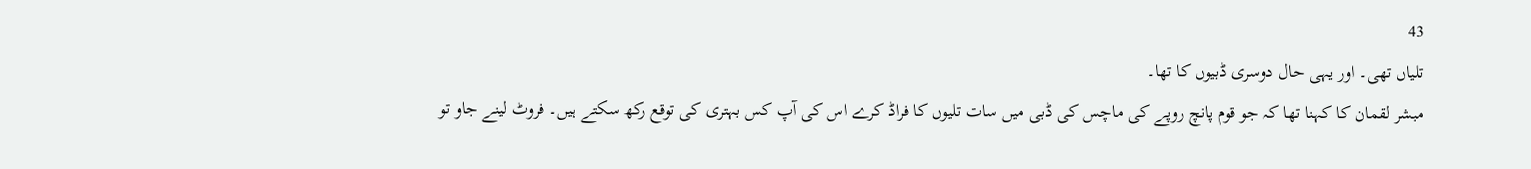43
تلیاں تھی۔ اور یہی حال دوسری ڈبیوں کا تھا۔
مبشر لقمان کا کہنا تھا کہ جو قوم پانچ روپے کی ماچس کی ڈبی میں سات تلیوں کا فراڈ کرے اس کی آپ کس بہتری کی توقع رکھ سکتے ہیں۔ فروٹ لینے جاو تو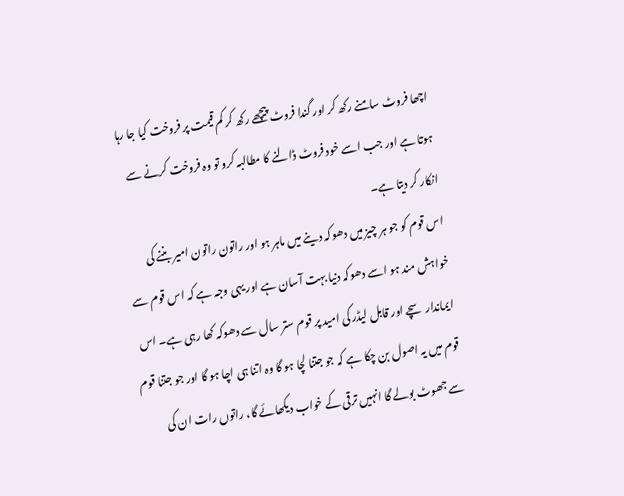اچھا فروٹ سامنے رکھ کر اور گندا فروٹ پیچھے رکھ کر کم قیمت پر فروخت کیا جا رہا ہوتا ہے اور جب اسے خود فروٹ ڈالنے کا مطالبہ کرو تو وہ فروخت کرنے سے انکار کر دیتا ہے۔
اس قوم کو جو ہر چیز میں دھوکہ دینے میں ماہر ہو اور راتون راتون امیر بننے کی خواہش مند ہو اسے دھوکہ دنیا بہت آسان ہے اور یہی وجہ ہے کہ اس قوم سے ایماندار سچے اور قابل لیڈر کی امید پر قوم ستر سال سے دھوکہ کھا رہی ہے۔ اس قوم میں یہ اصول بن چکا ہے کہ جو جتنا لچا ہو گا وہ اتنا ہی اچا ہو گا اور جو جتنا قوم سے جھوٹ بولے گا انہیں ترقی کے خواب دیکھائے گا، راتوں رات ان کی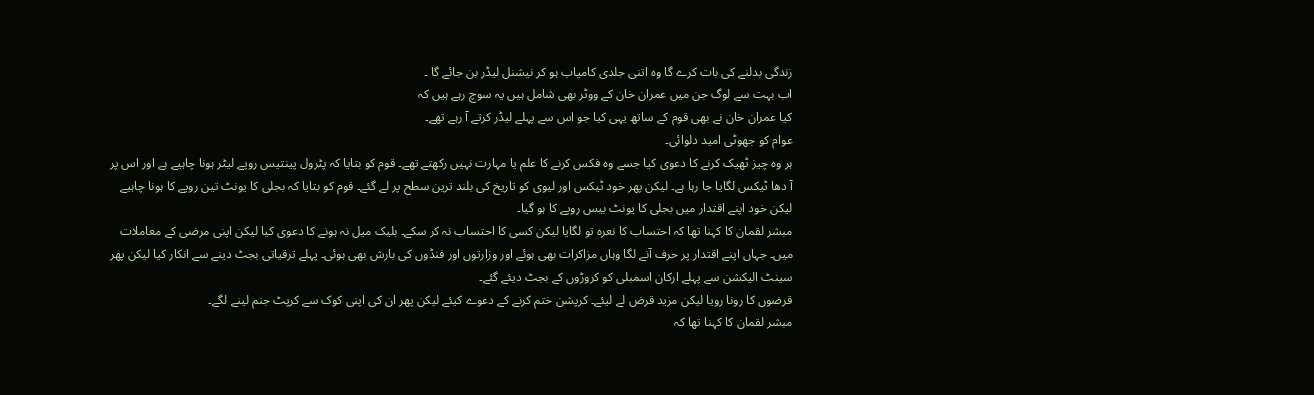زندگی بدلنے کی بات کرے گا وہ اتنی جلدی کامیاب ہو کر نیشنل لیڈر بن جائے گا ۔
اب بہت سے لوگ جن میں عمران خان کے ووٹر بھی شامل ہیں یہ سوچ رہے ہیں کہ
کیا عمران خان نے بھی قوم کے ساتھ یہی کیا جو اس سے پہلے لیڈر کرتے آ رہے تھے۔
عوام کو جھوٹی امید دلوائی۔
ہر وہ چیز ٹھیک کرنے کا دعوی کیا جسے وہ فکس کرنے کا علم یا مہارت نہیں رکھتے تھے۔ قوم کو بتایا کہ پٹرول پینتیس روپے لیٹر ہونا چاہیے ہے اور اس پر آ دھا ٹیکس لگایا جا رہا ہے۔ لیکن پھر خود ٹیکس اور لیوی کو تاریخ کی بلند ترین سطح پر لے گئے۔ قوم کو بتایا کہ بجلی کا یونٹ تین روپے کا ہونا چاہیے لیکن خود اپنے اقتدار میں بجلی کا یونٹ بیس روپے کا ہو گیا۔
مبشر لقمان کا کہنا تھا کہ احتساب کا نعرہ تو لگایا لیکن کسی کا احتساب نہ کر سکے۔ بلیک میل نہ ہونے کا دعوی کیا لیکن اپنی مرضی کے معاملات میں۔ جہاں اپنے اقتدار پر حرف آنے لگا وہاں مزاکرات بھی ہوئے اور وزارتوں اور فنڈوں کی بارش بھی ہوئی۔ پہلے ترقیاتی بجٹ دینے سے انکار کیا لیکن پھر سینٹ الیکشن سے پہلے ارکان اسمبلی کو کروڑوں کے بجٹ دیئے گئے۔
قرضوں کا رونا رویا لیکن مزید قرض لے لیئے۔ کرپشن ختم کرنے کے دعوے کیئے لیکن پھر ان کی اپنی کوک سے کرپٹ جنم لینے لگے۔
مبشر لقمان کا کہنا تھا کہ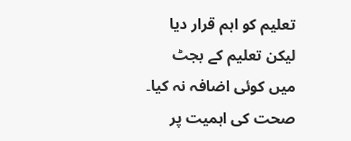تعلیم کو اہم قرار دیا لیکن تعلیم کے بجٹ میں کوئی اضافہ نہ کیا۔ صحت کی اہمیت پر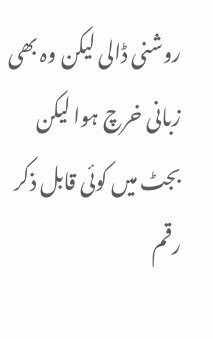روشنی ڈالی لیکن وہ بھی زبانی خرچ ہوا لیکن بجٹ میں کوئی قابل ذکر رقم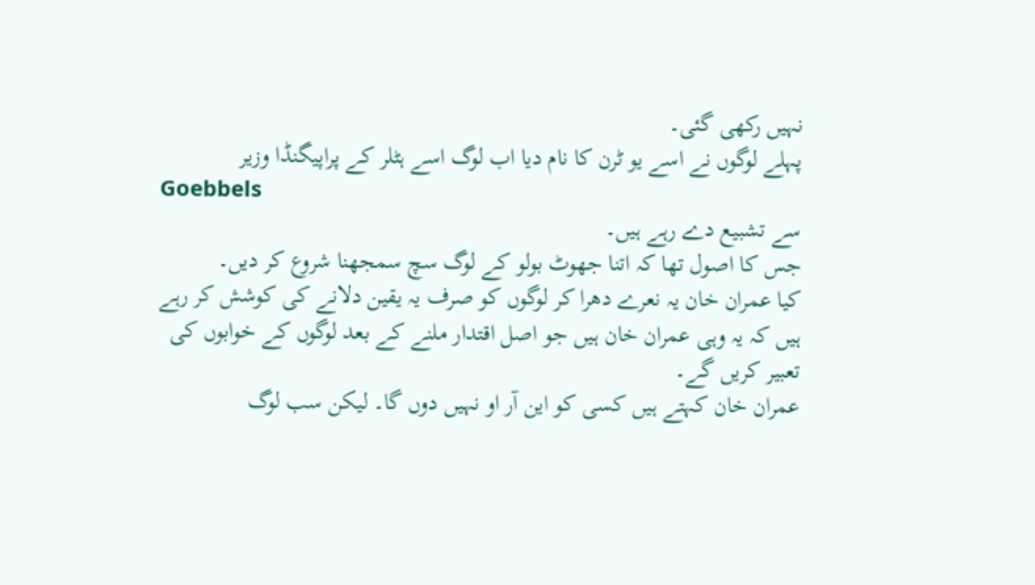نہیں رکھی گئی۔
پہلے لوگوں نے اسے یو ٹرن کا نام دیا اب لوگ اسے ہٹلر کے پراپیگنڈا وزیر
Goebbels
سے تشبیع دے رہے ہیں۔
جس کا اصول تھا کہ اتنا جھوٹ بولو کے لوگ سچ سمجھنا شروع کر دیں۔
کیا عمران خان یہ نعرے دھرا کر لوگوں کو صرف یہ یقین دلانے کی کوشش کر رہے ہیں کہ یہ وہی عمران خان ہیں جو اصل اقتدار ملنے کے بعد لوگوں کے خوابوں کی تعبیر کریں گے۔
عمران خان کہتے ہیں کسی کو این آر او نہیں دوں گا۔ لیکن سب لوگ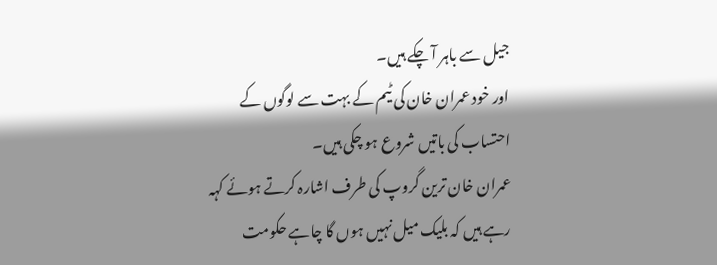جیل سے باہر آ چکے ہیں۔
اور خود عمران خان کی ٹیم کے بہت سے لوگوں کے احتساب کی باتیں شروع ہو چکی ہیں۔
عمران خان ترین گروپ کی طرف اشارہ کرتے ہوئے کہہ رہے ہیں کہ بلیک میل نہیں ہوں گا چاہے حکومت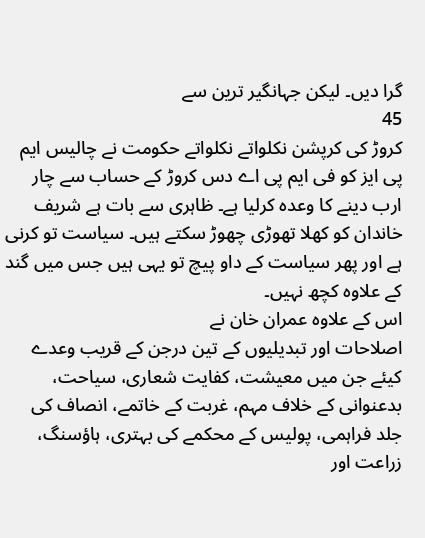گرا دیں۔ لیکن جہانگیر ترین سے
45
کروڑ کی کرپشن نکلواتے نکلواتے حکومت نے چالیس ایم پی ایز کو فی ایم پی اے دس کروڑ کے حساب سے چار ارب دینے کا وعدہ کرلیا ہے۔ ظاہری سے بات ہے شریف خاندان کو کھلا تھوڑی چھوڑ سکتے ہیں۔ سیاست تو کرنی ہے اور پھر سیاست کے داو پیچ تو یہی ہیں جس میں گند کے علاوہ کچھ نہیں۔
اس کے علاوہ عمران خان نے
اصلاحات اور تبدیلیوں کے تین درجن کے قریب وعدے کیئے جن میں معیشت، کفایت شعاری، سیاحت، بدعنوانی کے خلاف مہم، غربت کے خاتمے، انصاف کی جلد فراہمی، پولیس کے محکمے کی بہتری، ہاؤسنگ، زراعت اور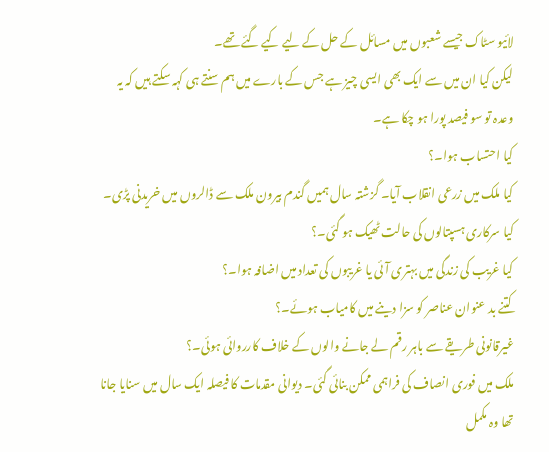لائیو سٹاک جیسے شعبوں میں مسائل کے حل کے لیے کیے گئے تھے۔
لیکن کیا ان میں سے ایک بھی ایسی چیز ہے جس کے بارے میں ہم سنتے ہی کہہ سکتے ہیں کہ یہ وعدہ تو سو فیصد پورا ہو چکا ہے۔
کیا احتساب ہوا۔؟
کیا ملک میں زرعی انقلاب آیا۔ گزشتہ سال ہمیں گندم بیرون ملک سے ڈالروں میں خریدنی پڑی۔
کیا سرکاری ہسپتالوں کی حالت ٹھیک ہو گئی۔؟
کیا غریب کی زندگی میں بہتری آئی یا غریبوں کی تعداد میں اضافہ ہوا۔؟
کتنے بد عنوان عناصر کو سزا دینے میں کامیاب ہوئے۔؟
غیرقانونی طریقے سے باہر رقم لے جانے والوں کے خلاف کارروائی ہوئی۔؟
ملک میں فوری انصاف کی فراہمی ممکن بنائی گئی۔ دیوانی مقدمات کا فیصلہ ایک سال میں سنایا جانا تھا وہ مکمل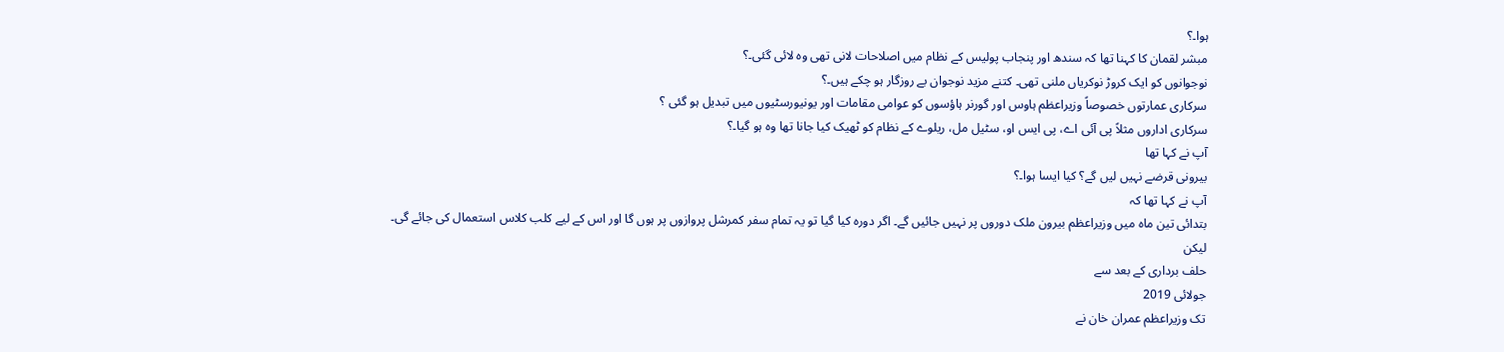ہوا۔؟
مبشر لقمان کا کہنا تھا کہ سندھ اور پنجاب پولیس کے نظام میں اصلاحات لانی تھی وہ لائی گئی۔؟
نوجوانوں کو ایک کروڑ نوکریاں ملنی تھی۔ کتنے مزید نوجوان بے روزگار ہو چکے ہیں۔؟
سرکاری عمارتوں خصوصاً وزیراعظم ہاوس اور گورنر ہاؤسوں کو عوامی مقامات اور یونیورسٹیوں میں تبدیل ہو گئی ؟
سرکاری اداروں مثلاً پی آئی اے، پی ایس او، سٹیل مل، ریلوے کے نظام کو ٹھیک کیا جانا تھا وہ ہو گیا۔؟
آپ نے کہا تھا
بیرونی قرضے نہیں لیں گے؟ کیا ایسا ہوا۔؟
آپ نے کہا تھا کہ
بتدائی تین ماہ میں وزیراعظم بیرون ملک دوروں پر نہیں جائیں گے۔ اگر دورہ کیا گیا تو یہ تمام سفر کمرشل پروازوں پر ہوں گا اور اس کے لیے کلب کلاس استعمال کی جائے گی۔ لیکن
حلف برداری کے بعد سے
جولائی 2019
تک وزیراعظم عمران خان نے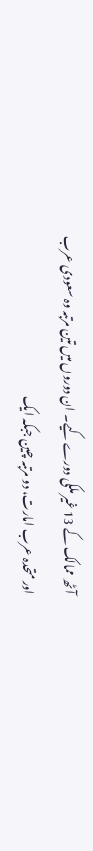آٹھ ممالک کے 13 غیر ملکی دورے کیے۔ ان دوروں میں تین مرتبہ وہ سعودی عرب اور متحدہ عرب امارت، دو مرتبہ چین جبکہ ایک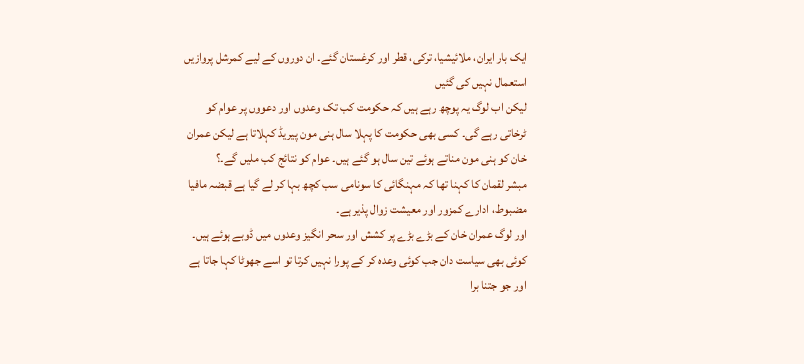ایک بار ایران، ملائیشیا، ترکی، قطر اور کرغستان گئے۔ ان دوروں کے لیے کمرشل پروازیں استعمال نہیں کی گئیں
لیکن اب لوگ یہ پوچھ رہے ہیں کہ حکومت کب تک وعدوں اور دعووں پر عوام کو ٹرخاتی رہے گی۔ کسی بھی حکومت کا پہلا سال ہنی مون پیریڈ کہلاتا ہے لیکن عمران خان کو ہنی مون مناتے ہوئے تین سال ہو گئے ہیں۔ عوام کو نتائج کب ملیں گے۔؟
مبشر لقمان کا کہنا تھا کہ مہنگائی کا سونامی سب کچھ بہا کر لے گیا ہے قبضہ مافیا مضبوط، ادارے کمزور اور معیشت زوال پذیر ہے۔
اور لوگ عمران خان کے بڑے بڑے پر کشش اور سحر انگیز وعدوں میں ڈوبے ہوئے ہیں۔
کوئی بھی سیاست دان جب کوئی وعدہ کر کے پورا نہیں کرتا تو اسے جھوٹا کہا جاتا ہے اور جو جتنا برا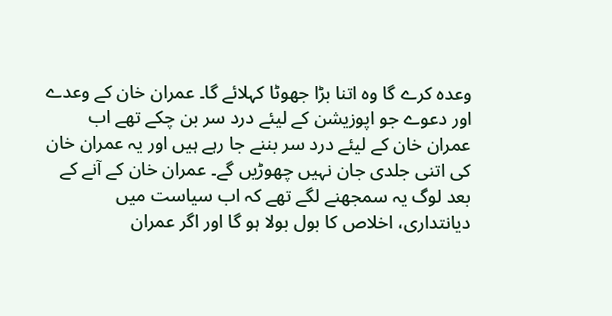وعدہ کرے گا وہ اتنا بڑا جھوٹا کہلائے گا۔ عمران خان کے وعدے اور دعوے جو اپوزیشن کے لیئے درد سر بن چکے تھے اب عمران خان کے لیئے درد سر بننے جا رہے ہیں اور یہ عمران خان کی اتنی جلدی جان نہیں چھوڑیں گے۔ عمران خان کے آنے کے بعد لوگ یہ سمجھنے لگے تھے کہ اب سیاست میں دیانتداری، اخلاص کا بول بولا ہو گا اور اگر عمران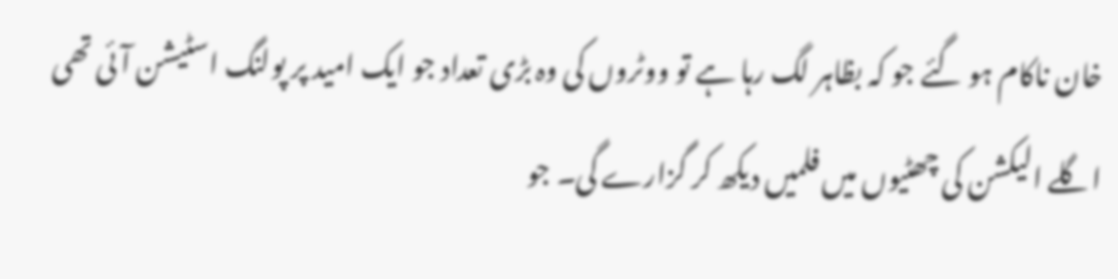خان ناکام ہو گئے جو کہ بظاہر لگ رہا ہے تو ووٹروں کی وہ بڑی تعداد جو ایک امید پر پولنگ اسٹیشن آئی تھی اگلے الیکشن کی چھٹیوں میں فلمیں دیکھ کر گزارے گی۔ جو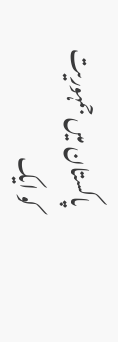پاکستان میں جمہوریت کو ایک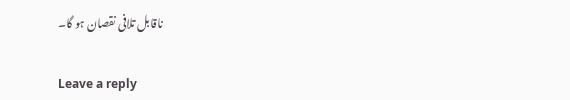ناقابل تلافی نقصان ہو گا۔

Leave a reply